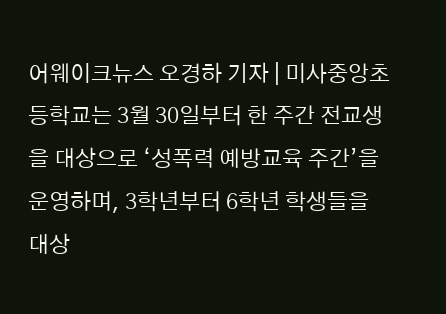어웨이크뉴스 오경하 기자 | 미사중앙초등학교는 3월 30일부터 한 주간 전교생을 대상으로 ‘성폭력 예방교육 주간’을 운영하며, 3학년부터 6학년 학생들을 대상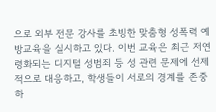으로 외부 전문 강사를 초빙한 맞춤형 성폭력 예방교육을 실시하고 있다. 이번 교육은 최근 저연령화되는 디지털 성범죄 등 성 관련 문제에 선제적으로 대응하고, 학생들이 서로의 경계를 존중하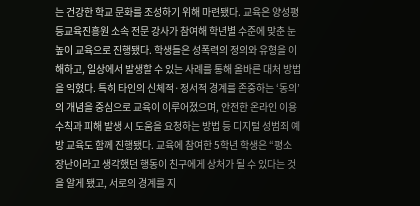는 건강한 학교 문화를 조성하기 위해 마련됐다. 교육은 양성평등교육진흥원 소속 전문 강사가 참여해 학년별 수준에 맞춘 눈높이 교육으로 진행됐다. 학생들은 성폭력의 정의와 유형을 이해하고, 일상에서 발생할 수 있는 사례를 통해 올바른 대처 방법을 익혔다. 특히 타인의 신체적·정서적 경계를 존중하는 ‘동의’의 개념을 중심으로 교육이 이루어졌으며, 안전한 온라인 이용 수칙과 피해 발생 시 도움을 요청하는 방법 등 디지털 성범죄 예방 교육도 함께 진행됐다. 교육에 참여한 5학년 학생은 “평소 장난이라고 생각했던 행동이 친구에게 상처가 될 수 있다는 것을 알게 됐고, 서로의 경계를 지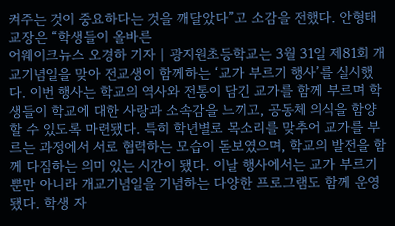켜주는 것이 중요하다는 것을 깨달았다”고 소감을 전했다. 안형태 교장은 “학생들이 올바른
어웨이크뉴스 오경하 기자 | 광지원초등학교는 3월 31일 제81회 개교기념일을 맞아 전교생이 함께하는 ‘교가 부르기 행사’를 실시했다. 이번 행사는 학교의 역사와 전통이 담긴 교가를 함께 부르며 학생들이 학교에 대한 사랑과 소속감을 느끼고, 공동체 의식을 함양할 수 있도록 마련됐다. 특히 학년별로 목소리를 맞추어 교가를 부르는 과정에서 서로 협력하는 모습이 돋보였으며, 학교의 발전을 함께 다짐하는 의미 있는 시간이 됐다. 이날 행사에서는 교가 부르기뿐만 아니라 개교기념일을 기념하는 다양한 프로그램도 함께 운영됐다. 학생 자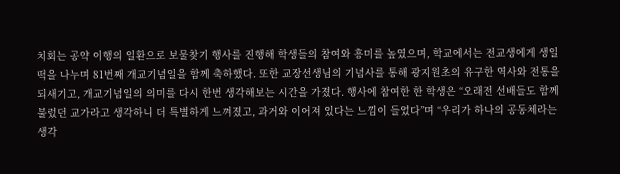치회는 공약 이행의 일환으로 보물찾기 행사를 진행해 학생들의 참여와 흥미를 높였으며, 학교에서는 전교생에게 생일떡을 나누며 81번째 개교기념일을 함께 축하했다. 또한 교장선생님의 기념사를 통해 광지원초의 유구한 역사와 전통을 되새기고, 개교기념일의 의미를 다시 한번 생각해보는 시간을 가졌다. 행사에 참여한 한 학생은 “오래전 선배들도 함께 불렀던 교가라고 생각하니 더 특별하게 느껴졌고, 과거와 이어져 있다는 느낌이 들었다”며 “우리가 하나의 공동체라는 생각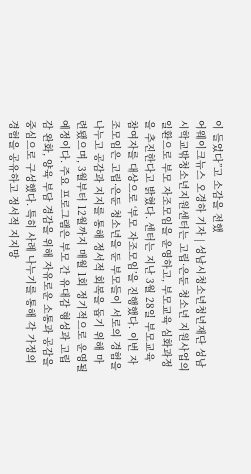이 들었다”고 소감을 전했
어웨이크뉴스 오경하 기자 | 성남시청소년청년재단 성남시학교밖청소년지원센터는 고립·은둔 청소년 지원사업의 일환으로 부모 자조모임을 운영하고, 부모교육 심화과정을 추진한다고 밝혔다. 센터는 지난 3월 28일 부모교육 참여자를 대상으로 ‘부모 자조모임’을 진행했다. 이번 자조모임은 고립·은둔 청소년을 둔 부모들이 서로의 경험을 나누고 공감과 지지를 통해 정서적 회복을 돕기 위해 마련됐으며, 3월부터 12월까지 매월 1회 정기적으로 운영될 예정이다. 주요 프로그램은 부모 간 유대감 형성과 고립감 완화, 양육 부담 경감을 위해 자유로운 소통과 공감을 중심으로 구성했다. 특히 사례 나누기를 통해 각 가정의 경험을 공유하고 정서적 지지망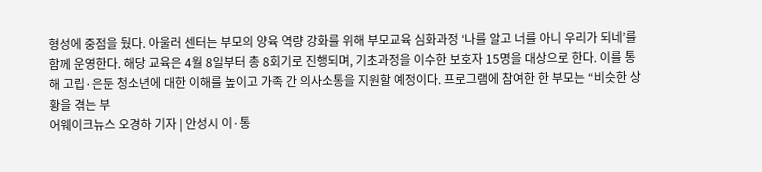형성에 중점을 뒀다. 아울러 센터는 부모의 양육 역량 강화를 위해 부모교육 심화과정 ‘나를 알고 너를 아니 우리가 되네’를 함께 운영한다. 해당 교육은 4월 8일부터 총 8회기로 진행되며, 기초과정을 이수한 보호자 15명을 대상으로 한다. 이를 통해 고립·은둔 청소년에 대한 이해를 높이고 가족 간 의사소통을 지원할 예정이다. 프로그램에 참여한 한 부모는 “비슷한 상황을 겪는 부
어웨이크뉴스 오경하 기자 | 안성시 이·통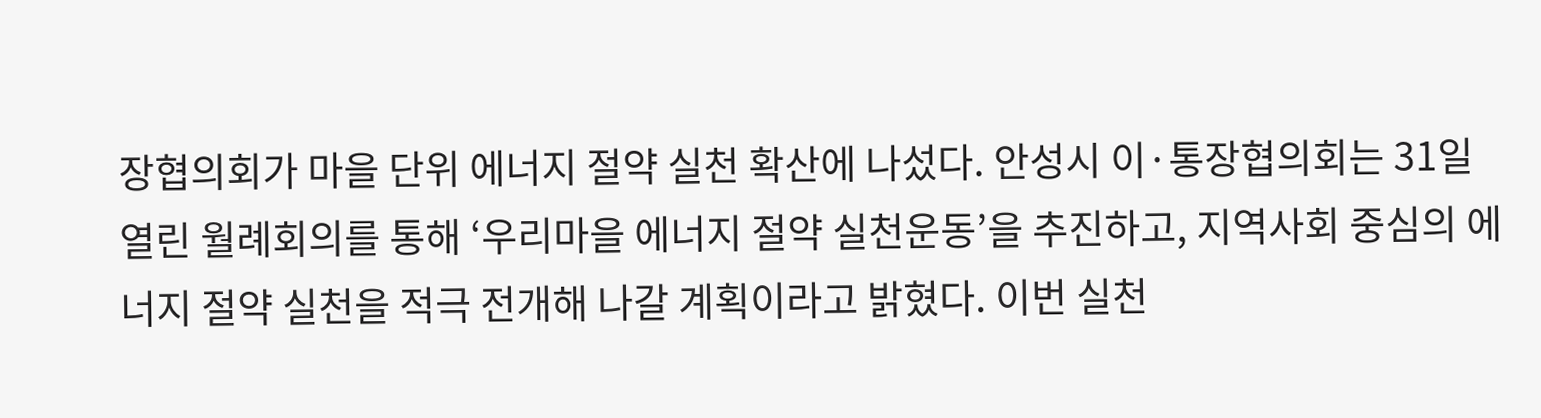장협의회가 마을 단위 에너지 절약 실천 확산에 나섰다. 안성시 이·통장협의회는 31일 열린 월례회의를 통해 ‘우리마을 에너지 절약 실천운동’을 추진하고, 지역사회 중심의 에너지 절약 실천을 적극 전개해 나갈 계획이라고 밝혔다. 이번 실천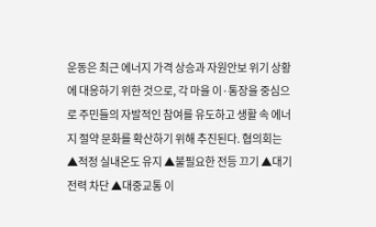운동은 최근 에너지 가격 상승과 자원안보 위기 상황에 대응하기 위한 것으로, 각 마을 이·통장을 중심으로 주민들의 자발적인 참여를 유도하고 생활 속 에너지 절약 문화를 확산하기 위해 추진된다. 협의회는 ▲적정 실내온도 유지 ▲불필요한 전등 끄기 ▲대기전력 차단 ▲대중교통 이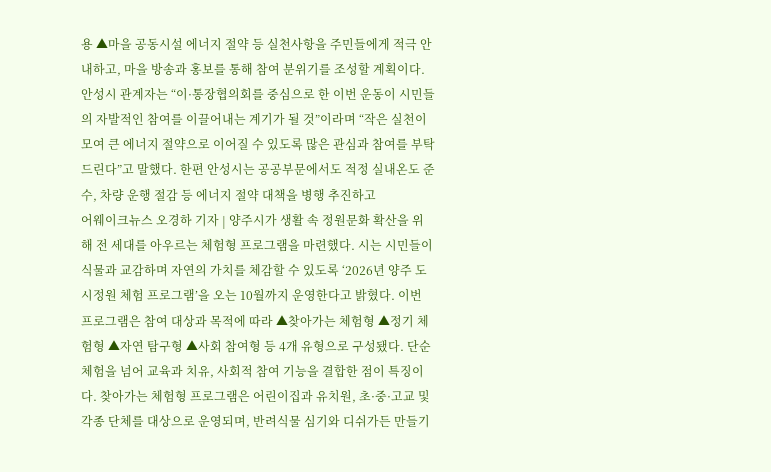용 ▲마을 공동시설 에너지 절약 등 실천사항을 주민들에게 적극 안내하고, 마을 방송과 홍보를 통해 참여 분위기를 조성할 계획이다. 안성시 관계자는 “이·통장협의회를 중심으로 한 이번 운동이 시민들의 자발적인 참여를 이끌어내는 계기가 될 것”이라며 “작은 실천이 모여 큰 에너지 절약으로 이어질 수 있도록 많은 관심과 참여를 부탁드린다”고 말했다. 한편 안성시는 공공부문에서도 적정 실내온도 준수, 차량 운행 절감 등 에너지 절약 대책을 병행 추진하고
어웨이크뉴스 오경하 기자 | 양주시가 생활 속 정원문화 확산을 위해 전 세대를 아우르는 체험형 프로그램을 마련했다. 시는 시민들이 식물과 교감하며 자연의 가치를 체감할 수 있도록 ‘2026년 양주 도시정원 체험 프로그램’을 오는 10월까지 운영한다고 밝혔다. 이번 프로그램은 참여 대상과 목적에 따라 ▲찾아가는 체험형 ▲정기 체험형 ▲자연 탐구형 ▲사회 참여형 등 4개 유형으로 구성됐다. 단순 체험을 넘어 교육과 치유, 사회적 참여 기능을 결합한 점이 특징이다. 찾아가는 체험형 프로그램은 어린이집과 유치원, 초·중·고교 및 각종 단체를 대상으로 운영되며, 반려식물 심기와 디쉬가든 만들기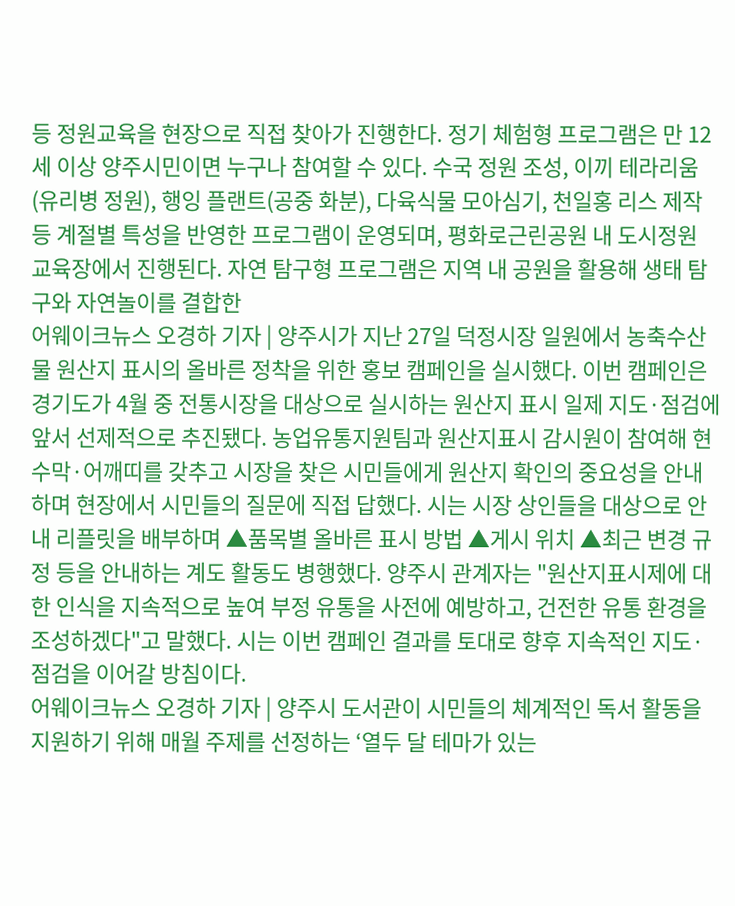등 정원교육을 현장으로 직접 찾아가 진행한다. 정기 체험형 프로그램은 만 12세 이상 양주시민이면 누구나 참여할 수 있다. 수국 정원 조성, 이끼 테라리움(유리병 정원), 행잉 플랜트(공중 화분), 다육식물 모아심기, 천일홍 리스 제작 등 계절별 특성을 반영한 프로그램이 운영되며, 평화로근린공원 내 도시정원 교육장에서 진행된다. 자연 탐구형 프로그램은 지역 내 공원을 활용해 생태 탐구와 자연놀이를 결합한
어웨이크뉴스 오경하 기자 | 양주시가 지난 27일 덕정시장 일원에서 농축수산물 원산지 표시의 올바른 정착을 위한 홍보 캠페인을 실시했다. 이번 캠페인은 경기도가 4월 중 전통시장을 대상으로 실시하는 원산지 표시 일제 지도·점검에 앞서 선제적으로 추진됐다. 농업유통지원팀과 원산지표시 감시원이 참여해 현수막·어깨띠를 갖추고 시장을 찾은 시민들에게 원산지 확인의 중요성을 안내하며 현장에서 시민들의 질문에 직접 답했다. 시는 시장 상인들을 대상으로 안내 리플릿을 배부하며 ▲품목별 올바른 표시 방법 ▲게시 위치 ▲최근 변경 규정 등을 안내하는 계도 활동도 병행했다. 양주시 관계자는 "원산지표시제에 대한 인식을 지속적으로 높여 부정 유통을 사전에 예방하고, 건전한 유통 환경을 조성하겠다"고 말했다. 시는 이번 캠페인 결과를 토대로 향후 지속적인 지도·점검을 이어갈 방침이다.
어웨이크뉴스 오경하 기자 | 양주시 도서관이 시민들의 체계적인 독서 활동을 지원하기 위해 매월 주제를 선정하는 ‘열두 달 테마가 있는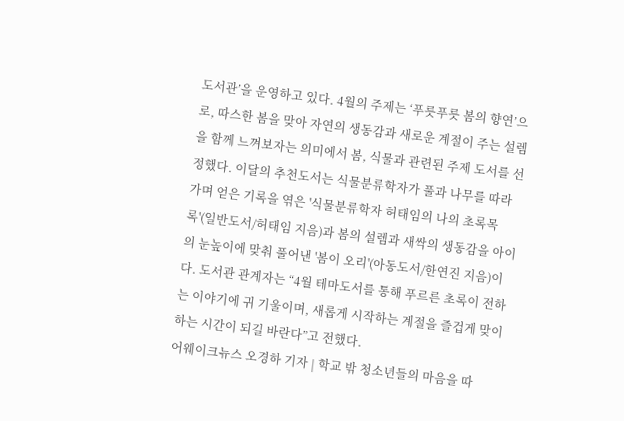도서관’을 운영하고 있다. 4월의 주제는 ‘푸릇푸릇 봄의 향연’으로, 따스한 봄을 맞아 자연의 생동감과 새로운 계절이 주는 설렘을 함께 느껴보자는 의미에서 봄, 식물과 관련된 주제 도서를 선정했다. 이달의 추천도서는 식물분류학자가 풀과 나무를 따라가며 얻은 기록을 엮은 '식물분류학자 허태임의 나의 초록목록'(일반도서/허태임 지음)과 봄의 설렘과 새싹의 생동감을 아이의 눈높이에 맞춰 풀어낸 '봄이 오리'(아동도서/한연진 지음)이다. 도서관 관계자는 “4월 테마도서를 통해 푸르른 초록이 전하는 이야기에 귀 기울이며, 새롭게 시작하는 계절을 즐겁게 맞이하는 시간이 되길 바란다”고 전했다.
어웨이크뉴스 오경하 기자 | 학교 밖 청소년들의 마음을 따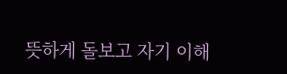뜻하게 돌보고 자기 이해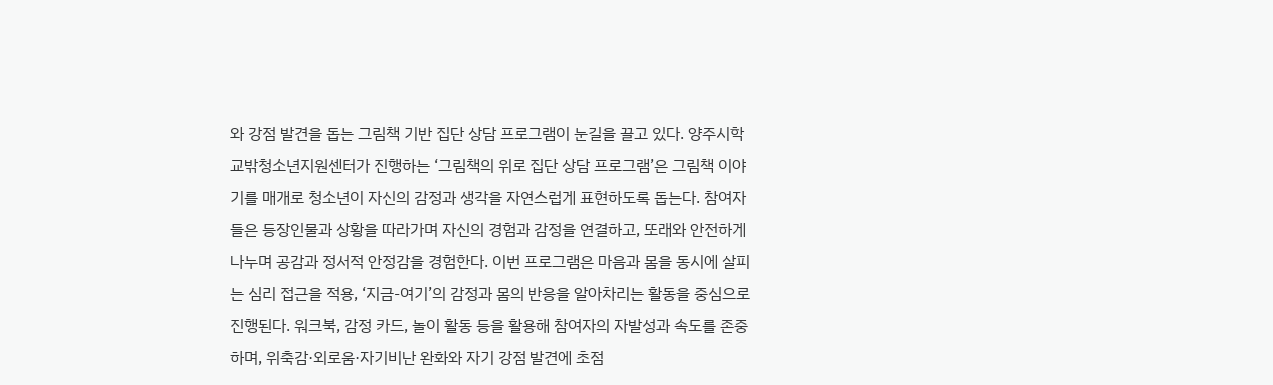와 강점 발견을 돕는 그림책 기반 집단 상담 프로그램이 눈길을 끌고 있다. 양주시학교밖청소년지원센터가 진행하는 ‘그림책의 위로 집단 상담 프로그램’은 그림책 이야기를 매개로 청소년이 자신의 감정과 생각을 자연스럽게 표현하도록 돕는다. 참여자들은 등장인물과 상황을 따라가며 자신의 경험과 감정을 연결하고, 또래와 안전하게 나누며 공감과 정서적 안정감을 경험한다. 이번 프로그램은 마음과 몸을 동시에 살피는 심리 접근을 적용, ‘지금-여기’의 감정과 몸의 반응을 알아차리는 활동을 중심으로 진행된다. 워크북, 감정 카드, 놀이 활동 등을 활용해 참여자의 자발성과 속도를 존중하며, 위축감·외로움·자기비난 완화와 자기 강점 발견에 초점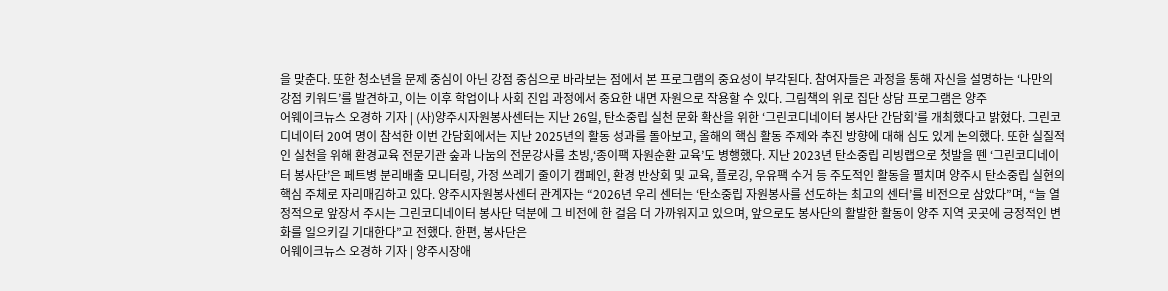을 맞춘다. 또한 청소년을 문제 중심이 아닌 강점 중심으로 바라보는 점에서 본 프로그램의 중요성이 부각된다. 참여자들은 과정을 통해 자신을 설명하는 ‘나만의 강점 키워드’를 발견하고, 이는 이후 학업이나 사회 진입 과정에서 중요한 내면 자원으로 작용할 수 있다. 그림책의 위로 집단 상담 프로그램은 양주
어웨이크뉴스 오경하 기자 | (사)양주시자원봉사센터는 지난 26일, 탄소중립 실천 문화 확산을 위한 ‘그린코디네이터 봉사단 간담회’를 개최했다고 밝혔다. 그린코디네이터 20여 명이 참석한 이번 간담회에서는 지난 2025년의 활동 성과를 돌아보고, 올해의 핵심 활동 주제와 추진 방향에 대해 심도 있게 논의했다. 또한 실질적인 실천을 위해 환경교육 전문기관 숲과 나눔의 전문강사를 초빙,‘종이팩 자원순환 교육’도 병행했다. 지난 2023년 탄소중립 리빙랩으로 첫발을 뗀 ‘그린코디네이터 봉사단’은 페트병 분리배출 모니터링, 가정 쓰레기 줄이기 캠페인, 환경 반상회 및 교육, 플로깅, 우유팩 수거 등 주도적인 활동을 펼치며 양주시 탄소중립 실현의 핵심 주체로 자리매김하고 있다. 양주시자원봉사센터 관계자는 “2026년 우리 센터는 ‘탄소중립 자원봉사를 선도하는 최고의 센터’를 비전으로 삼았다”며, “늘 열정적으로 앞장서 주시는 그린코디네이터 봉사단 덕분에 그 비전에 한 걸음 더 가까워지고 있으며, 앞으로도 봉사단의 활발한 활동이 양주 지역 곳곳에 긍정적인 변화를 일으키길 기대한다”고 전했다. 한편, 봉사단은
어웨이크뉴스 오경하 기자 | 양주시장애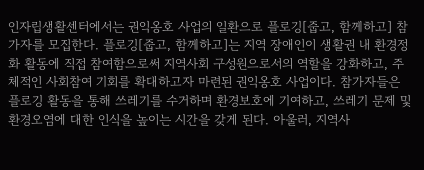인자립생활센터에서는 권익옹호 사업의 일환으로 플로깅[줍고, 함께하고] 참가자를 모집한다. 플로깅[줍고, 함께하고]는 지역 장애인이 생활권 내 환경정화 활동에 직접 참여함으로써 지역사회 구성원으로서의 역할을 강화하고, 주체적인 사회참여 기회를 확대하고자 마련된 권익옹호 사업이다. 참가자들은 플로깅 활동을 통해 쓰레기를 수거하며 환경보호에 기여하고, 쓰레기 문제 및 환경오염에 대한 인식을 높이는 시간을 갖게 된다. 아울러, 지역사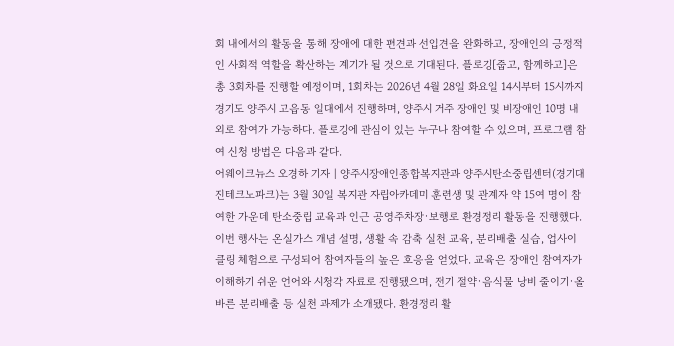회 내에서의 활동을 통해 장애에 대한 편견과 선입견을 완화하고, 장애인의 긍정적인 사회적 역할을 확산하는 계기가 될 것으로 기대된다. 플로깅[줍고, 함께하고]은 총 3회차를 진행할 예정이며, 1회차는 2026년 4월 28일 화요일 14시부터 15시까지 경기도 양주시 고읍동 일대에서 진행하며, 양주시 거주 장애인 및 비장애인 10명 내외로 참여가 가능하다. 플로깅에 관심이 있는 누구나 참여할 수 있으며, 프로그램 참여 신청 방법은 다음과 같다.
어웨이크뉴스 오경하 기자 | 양주시장애인종합복지관과 양주시탄소중립센터(경기대진테크노파크)는 3월 30일 복지관 자립아카데미 훈련생 및 관계자 약 15여 명이 참여한 가운데 탄소중립 교육과 인근 공영주차장·보행로 환경정리 활동을 진행했다. 이번 행사는 온실가스 개념 설명, 생활 속 감축 실천 교육, 분리배출 실습, 업사이클링 체험으로 구성되어 참여자들의 높은 호응을 얻었다. 교육은 장애인 참여자가 이해하기 쉬운 언어와 시청각 자료로 진행됐으며, 전기 절약·음식물 낭비 줄이기·올바른 분리배출 등 실천 과제가 소개됐다. 환경정리 활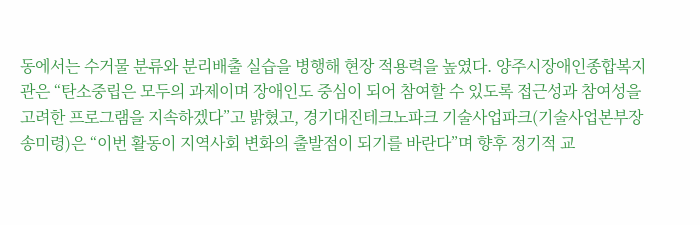동에서는 수거물 분류와 분리배출 실습을 병행해 현장 적용력을 높였다. 양주시장애인종합복지관은 “탄소중립은 모두의 과제이며 장애인도 중심이 되어 참여할 수 있도록 접근성과 참여성을 고려한 프로그램을 지속하겠다”고 밝혔고, 경기대진테크노파크 기술사업파크(기술사업본부장 송미령)은 “이번 활동이 지역사회 변화의 출발점이 되기를 바란다”며 향후 정기적 교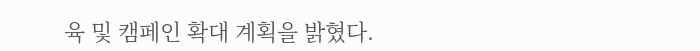육 및 캠페인 확대 계획을 밝혔다.